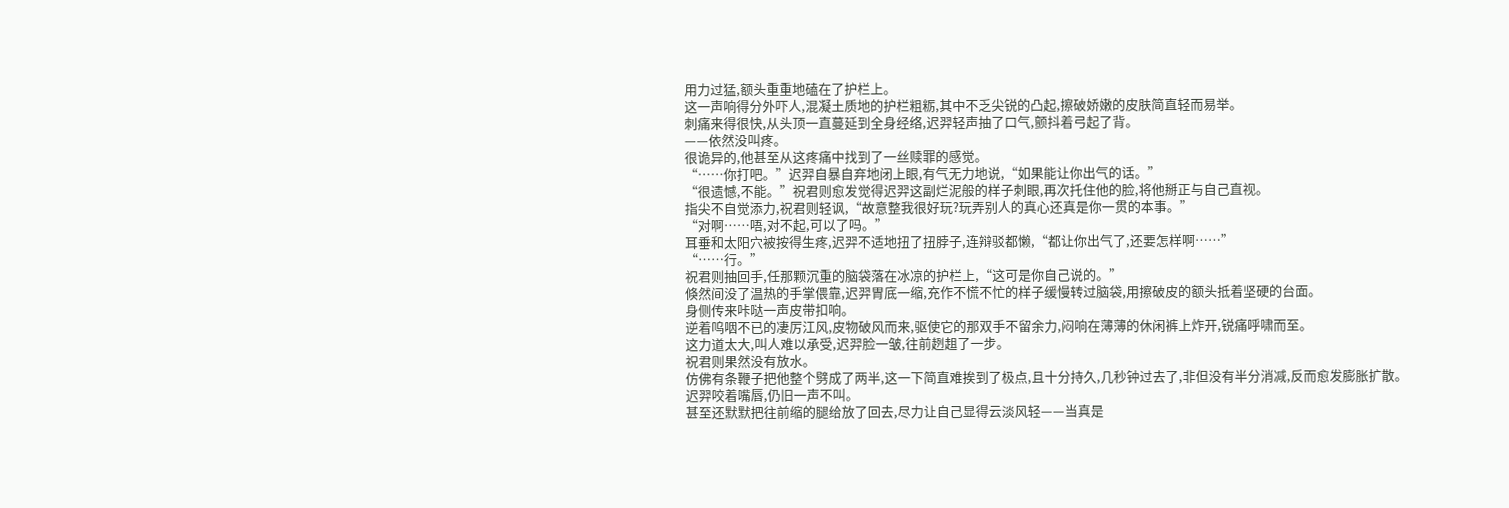用力过猛,额头重重地磕在了护栏上。
这一声响得分外吓人,混凝土质地的护栏粗粝,其中不乏尖锐的凸起,擦破娇嫩的皮肤简直轻而易举。
刺痛来得很快,从头顶一直蔓延到全身经络,迟羿轻声抽了口气,颤抖着弓起了背。
——依然没叫疼。
很诡异的,他甚至从这疼痛中找到了一丝赎罪的感觉。
“……你打吧。”迟羿自暴自弃地闭上眼,有气无力地说,“如果能让你出气的话。”
“很遗憾,不能。”祝君则愈发觉得迟羿这副烂泥般的样子刺眼,再次托住他的脸,将他掰正与自己直视。
指尖不自觉添力,祝君则轻讽,“故意整我很好玩?玩弄别人的真心还真是你一贯的本事。”
“对啊……唔,对不起,可以了吗。”
耳垂和太阳穴被按得生疼,迟羿不适地扭了扭脖子,连辩驳都懒,“都让你出气了,还要怎样啊……”
“……行。”
祝君则抽回手,任那颗沉重的脑袋落在冰凉的护栏上,“这可是你自己说的。”
倏然间没了温热的手掌偎靠,迟羿胃底一缩,充作不慌不忙的样子缓慢转过脑袋,用擦破皮的额头抵着坚硬的台面。
身侧传来咔哒一声皮带扣响。
逆着呜咽不已的凄厉江风,皮物破风而来,驱使它的那双手不留余力,闷响在薄薄的休闲裤上炸开,锐痛呼啸而至。
这力道太大,叫人难以承受,迟羿脸一皱,往前趔趄了一步。
祝君则果然没有放水。
仿佛有条鞭子把他整个劈成了两半,这一下简直难挨到了极点,且十分持久,几秒钟过去了,非但没有半分消减,反而愈发膨胀扩散。
迟羿咬着嘴唇,仍旧一声不叫。
甚至还默默把往前缩的腿给放了回去,尽力让自己显得云淡风轻——当真是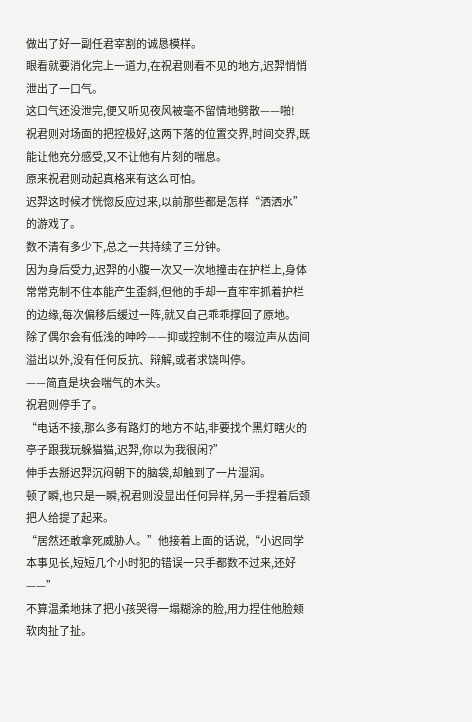做出了好一副任君宰割的诚恳模样。
眼看就要消化完上一道力,在祝君则看不见的地方,迟羿悄悄泄出了一口气。
这口气还没泄完,便又听见夜风被毫不留情地劈散——啪!
祝君则对场面的把控极好,这两下落的位置交界,时间交界,既能让他充分感受,又不让他有片刻的喘息。
原来祝君则动起真格来有这么可怕。
迟羿这时候才恍惚反应过来,以前那些都是怎样“洒洒水”的游戏了。
数不清有多少下,总之一共持续了三分钟。
因为身后受力,迟羿的小腹一次又一次地撞击在护栏上,身体常常克制不住本能产生歪斜,但他的手却一直牢牢抓着护栏的边缘,每次偏移后缓过一阵,就又自己乖乖撑回了原地。
除了偶尔会有低浅的呻吟——抑或控制不住的啜泣声从齿间溢出以外,没有任何反抗、辩解,或者求饶叫停。
——简直是块会喘气的木头。
祝君则停手了。
“电话不接,那么多有路灯的地方不站,非要找个黑灯瞎火的亭子跟我玩躲猫猫,迟羿,你以为我很闲?”
伸手去掰迟羿沉闷朝下的脑袋,却触到了一片湿润。
顿了瞬,也只是一瞬,祝君则没显出任何异样,另一手捏着后颈把人给提了起来。
“居然还敢拿死威胁人。”他接着上面的话说,“小迟同学本事见长,短短几个小时犯的错误一只手都数不过来,还好——”
不算温柔地抹了把小孩哭得一塌糊涂的脸,用力捏住他脸颊软肉扯了扯。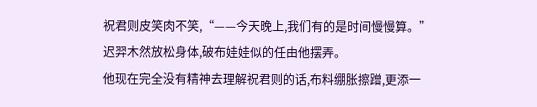祝君则皮笑肉不笑,“——今天晚上,我们有的是时间慢慢算。”
迟羿木然放松身体,破布娃娃似的任由他摆弄。
他现在完全没有精神去理解祝君则的话,布料绷胀擦蹭,更添一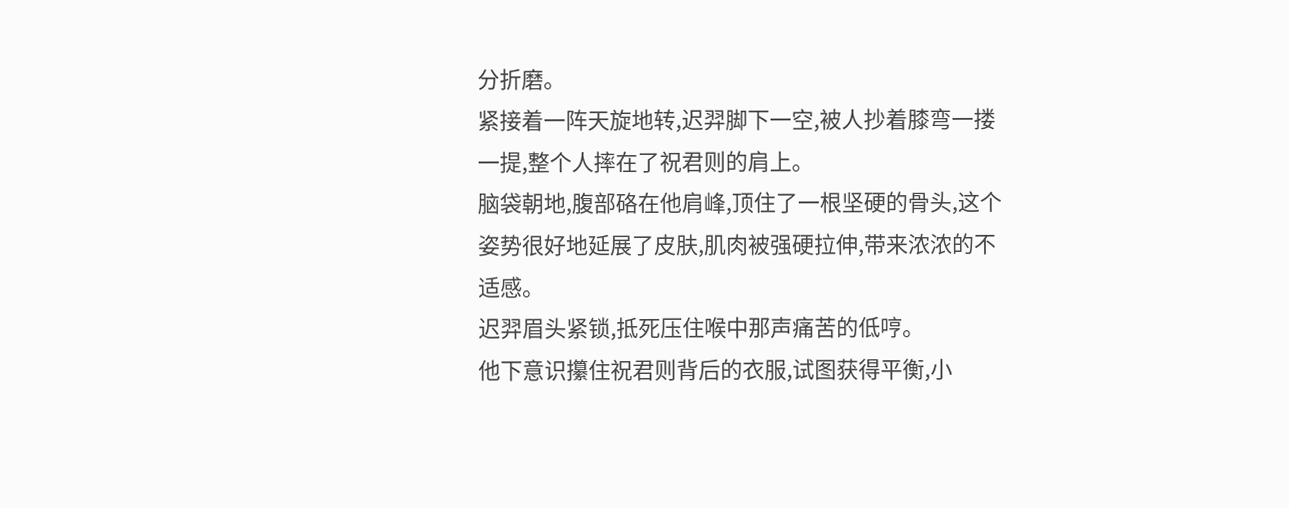分折磨。
紧接着一阵天旋地转,迟羿脚下一空,被人抄着膝弯一搂一提,整个人摔在了祝君则的肩上。
脑袋朝地,腹部硌在他肩峰,顶住了一根坚硬的骨头,这个姿势很好地延展了皮肤,肌肉被强硬拉伸,带来浓浓的不适感。
迟羿眉头紧锁,抵死压住喉中那声痛苦的低哼。
他下意识攥住祝君则背后的衣服,试图获得平衡,小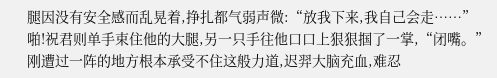腿因没有安全感而乱晃着,挣扎都气弱声微:“放我下来,我自己会走……”
啪!祝君则单手束住他的大腿,另一只手往他口口上狠狠掴了一掌,“闭嘴。”
刚遭过一阵的地方根本承受不住这般力道,迟羿大脑充血,难忍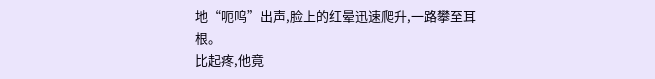地“呃呜”出声,脸上的红晕迅速爬升,一路攀至耳根。
比起疼,他竟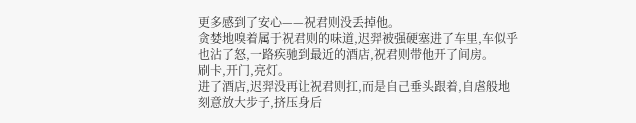更多感到了安心——祝君则没丢掉他。
贪婪地嗅着属于祝君则的味道,迟羿被强硬塞进了车里,车似乎也沾了怒,一路疾驰到最近的酒店,祝君则带他开了间房。
刷卡,开门,亮灯。
进了酒店,迟羿没再让祝君则扛,而是自己垂头跟着,自虐般地刻意放大步子,挤压身后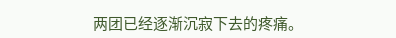两团已经逐渐沉寂下去的疼痛。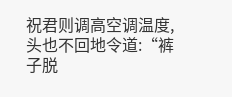祝君则调高空调温度,头也不回地令道:“裤子脱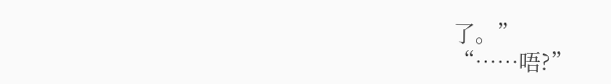了。”
“……唔?”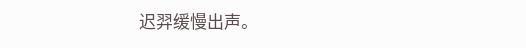迟羿缓慢出声。